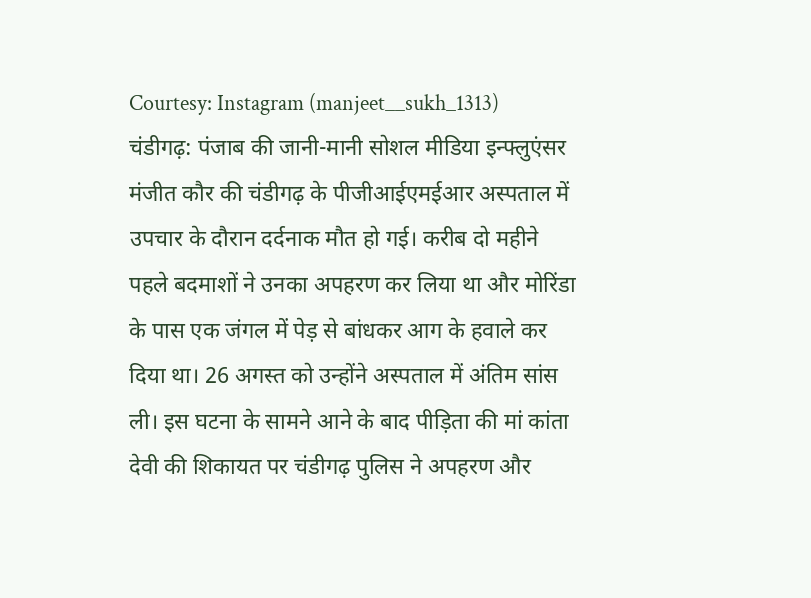Courtesy: Instagram (manjeet__sukh_1313)
चंडीगढ़: पंजाब की जानी-मानी सोशल मीडिया इन्फ्लुएंसर मंजीत कौर की चंडीगढ़ के पीजीआईएमईआर अस्पताल में उपचार के दौरान दर्दनाक मौत हो गई। करीब दो महीने पहले बदमाशों ने उनका अपहरण कर लिया था और मोरिंडा के पास एक जंगल में पेड़ से बांधकर आग के हवाले कर दिया था। 26 अगस्त को उन्होंने अस्पताल में अंतिम सांस ली। इस घटना के सामने आने के बाद पीड़िता की मां कांता देवी की शिकायत पर चंडीगढ़ पुलिस ने अपहरण और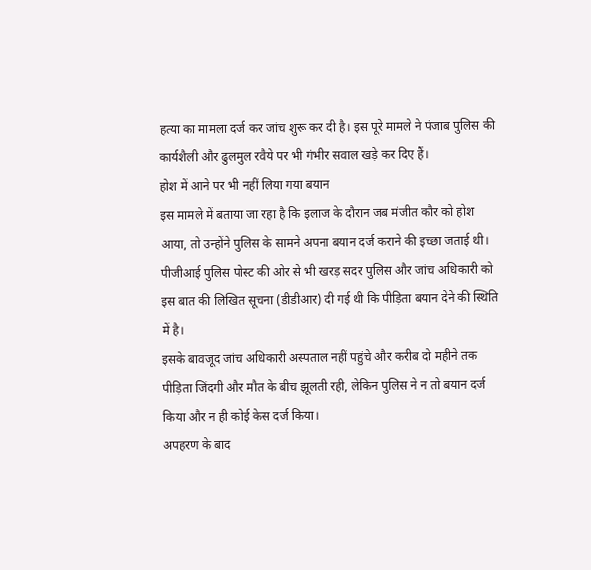हत्या का मामला दर्ज कर जांच शुरू कर दी है। इस पूरे मामले ने पंजाब पुलिस की कार्यशैली और ढुलमुल रवैये पर भी गंभीर सवाल खड़े कर दिए हैं।
होश में आने पर भी नहीं लिया गया बयान
इस मामले में बताया जा रहा है कि इलाज के दौरान जब मंजीत कौर को होश आया, तो उन्होंने पुलिस के सामने अपना बयान दर्ज कराने की इच्छा जताई थी। पीजीआई पुलिस पोस्ट की ओर से भी खरड़ सदर पुलिस और जांच अधिकारी को इस बात की लिखित सूचना (डीडीआर) दी गई थी कि पीड़िता बयान देने की स्थिति में है।
इसके बावजूद जांच अधिकारी अस्पताल नहीं पहुंचे और करीब दो महीने तक पीड़िता जिंदगी और मौत के बीच झूलती रही, लेकिन पुलिस ने न तो बयान दर्ज किया और न ही कोई केस दर्ज किया।
अपहरण के बाद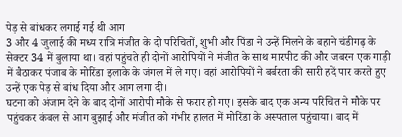पेड़ से बांधकर लगाई गई थी आग
3 और 4 जुलाई की मध्य रात्रि मंजीत के दो परिचितों, शुभी और पिंडा ने उन्हें मिलने के बहाने चंडीगढ़ के सेक्टर 34 में बुलाया था। वहां पहुंचते ही दोनों आरोपियों ने मंजीत के साथ मारपीट की और जबरन एक गाड़ी में बैठाकर पंजाब के मोरिंडा इलाके के जंगल में ले गए। वहां आरोपियों ने बर्बरता की सारी हदें पार करते हुए उन्हें एक पेड़ से बांध दिया और आग लगा दी।
घटना को अंजाम देने के बाद दोनों आरोपी मौके से फरार हो गए। इसके बाद एक अन्य परिचित ने मौके पर पहुंचकर कंबल से आग बुझाई और मंजीत को गंभीर हालत में मोरिंडा के अस्पताल पहुंचाया। बाद में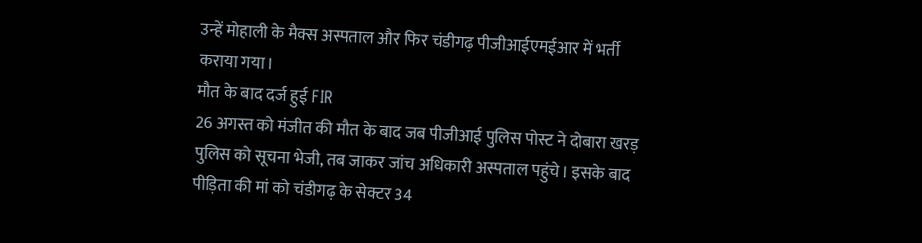उन्हें मोहाली के मैक्स अस्पताल और फिर चंडीगढ़ पीजीआईएमईआर में भर्ती कराया गया।
मौत के बाद दर्ज हुई FIR
26 अगस्त को मंजीत की मौत के बाद जब पीजीआई पुलिस पोस्ट ने दोबारा खरड़ पुलिस को सूचना भेजी, तब जाकर जांच अधिकारी अस्पताल पहुंचे। इसके बाद पीड़िता की मां को चंडीगढ़ के सेक्टर 34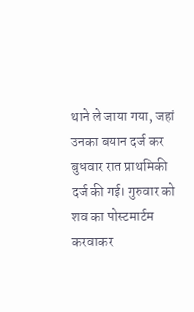थाने ले जाया गया, जहां उनका बयान दर्ज कर बुधवार रात प्राथमिकी दर्ज की गई। गुरुवार को शव का पोस्टमार्टम करवाकर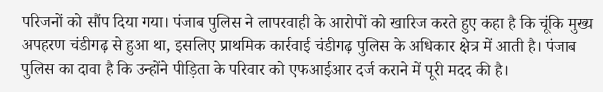परिजनों को सौंप दिया गया। पंजाब पुलिस ने लापरवाही के आरोपों को खारिज करते हुए कहा है कि चूंकि मुख्य अपहरण चंडीगढ़ से हुआ था, इसलिए प्राथमिक कार्रवाई चंडीगढ़ पुलिस के अधिकार क्षेत्र में आती है। पंजाब पुलिस का दावा है कि उन्होंने पीड़िता के परिवार को एफआईआर दर्ज कराने में पूरी मदद की है।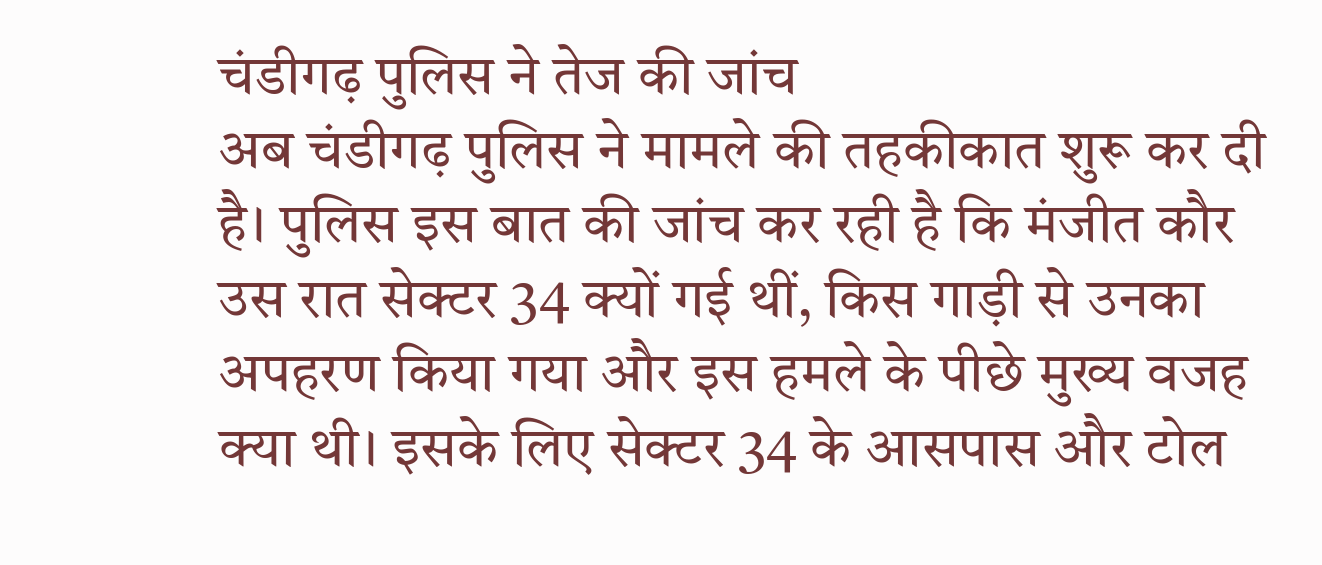चंडीगढ़ पुलिस ने तेज की जांच
अब चंडीगढ़ पुलिस ने मामले की तहकीकात शुरू कर दी है। पुलिस इस बात की जांच कर रही है कि मंजीत कौर उस रात सेक्टर 34 क्यों गई थीं, किस गाड़ी से उनका अपहरण किया गया और इस हमले के पीछे मुख्य वजह क्या थी। इसके लिए सेक्टर 34 के आसपास और टोल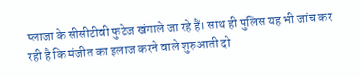प्लाजा के सीसीटीवी फुटेज खंगाले जा रहे हैं। साथ ही पुलिस यह भी जांच कर रही है कि मंजीत का इलाज करने वाले शुरुआती दो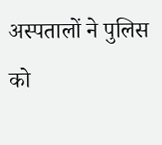अस्पतालों ने पुलिस को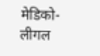मेडिको-लीगल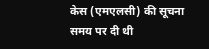केस (एमएलसी) की सूचना समय पर दी थी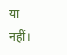या नहीं।